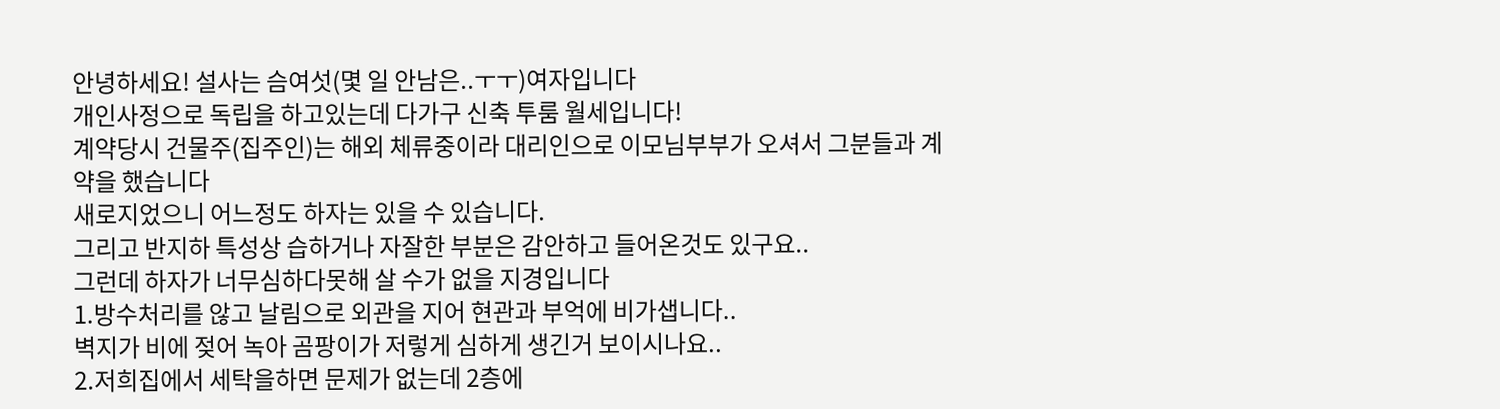안녕하세요! 설사는 슴여섯(몇 일 안남은..ㅜㅜ)여자입니다
개인사정으로 독립을 하고있는데 다가구 신축 투룸 월세입니다!
계약당시 건물주(집주인)는 해외 체류중이라 대리인으로 이모님부부가 오셔서 그분들과 계약을 했습니다
새로지었으니 어느정도 하자는 있을 수 있습니다.
그리고 반지하 특성상 습하거나 자잘한 부분은 감안하고 들어온것도 있구요..
그런데 하자가 너무심하다못해 살 수가 없을 지경입니다
1.방수처리를 않고 날림으로 외관을 지어 현관과 부억에 비가샙니다..
벽지가 비에 젖어 녹아 곰팡이가 저렇게 심하게 생긴거 보이시나요..
2.저희집에서 세탁을하면 문제가 없는데 2층에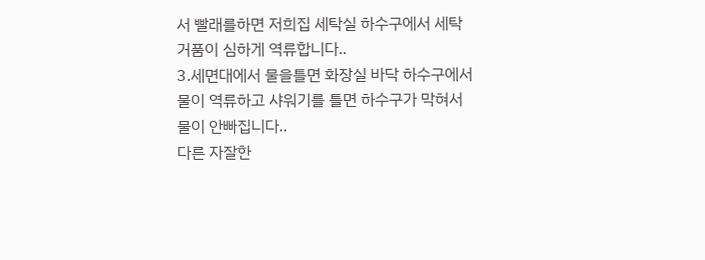서 빨래를하면 저희집 세탁실 하수구에서 세탁거품이 심하게 역류합니다..
3.세면대에서 물을틀면 화장실 바닥 하수구에서 물이 역류하고 샤워기를 틀면 하수구가 막혀서 물이 안빠집니다..
다른 자잘한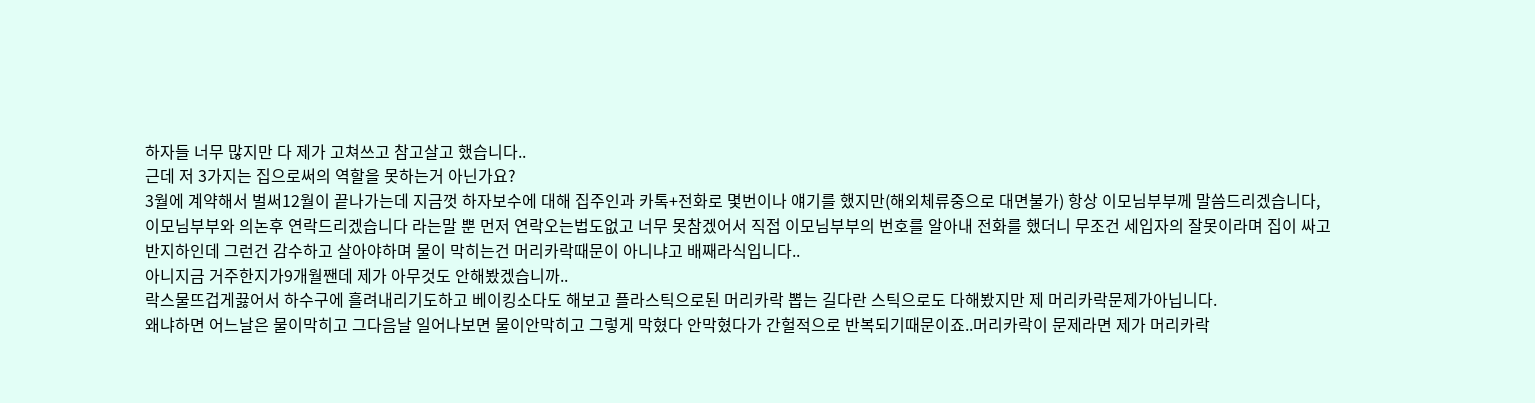하자들 너무 많지만 다 제가 고쳐쓰고 참고살고 했습니다..
근데 저 3가지는 집으로써의 역할을 못하는거 아닌가요?
3월에 계약해서 벌써12월이 끝나가는데 지금껏 하자보수에 대해 집주인과 카톡+전화로 몇번이나 얘기를 했지만(해외체류중으로 대면불가) 항상 이모님부부께 말씀드리겠습니다, 이모님부부와 의논후 연락드리겠습니다 라는말 뿐 먼저 연락오는법도없고 너무 못참겠어서 직접 이모님부부의 번호를 알아내 전화를 했더니 무조건 세입자의 잘못이라며 집이 싸고 반지하인데 그런건 감수하고 살아야하며 물이 막히는건 머리카락때문이 아니냐고 배째라식입니다..
아니지금 거주한지가9개월짼데 제가 아무것도 안해봤겠습니까..
락스물뜨겁게끓어서 하수구에 흘려내리기도하고 베이킹소다도 해보고 플라스틱으로된 머리카락 뽑는 길다란 스틱으로도 다해봤지만 제 머리카락문제가아닙니다.
왜냐하면 어느날은 물이막히고 그다음날 일어나보면 물이안막히고 그렇게 막혔다 안막혔다가 간헐적으로 반복되기때문이죠..머리카락이 문제라면 제가 머리카락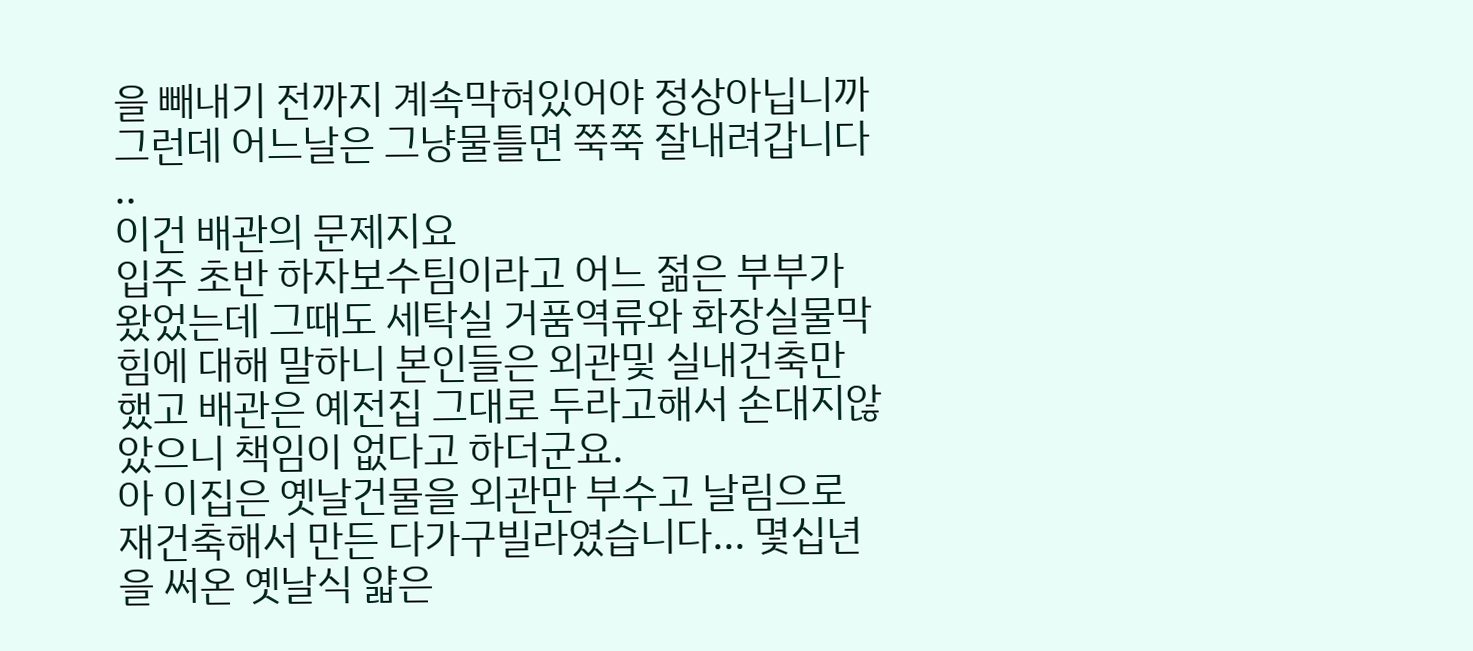을 빼내기 전까지 계속막혀있어야 정상아닙니까
그런데 어느날은 그냥물틀면 쭉쭉 잘내려갑니다 ..
이건 배관의 문제지요
입주 초반 하자보수팀이라고 어느 젊은 부부가 왔었는데 그때도 세탁실 거품역류와 화장실물막힘에 대해 말하니 본인들은 외관및 실내건축만 했고 배관은 예전집 그대로 두라고해서 손대지않았으니 책임이 없다고 하더군요.
아 이집은 옛날건물을 외관만 부수고 날림으로 재건축해서 만든 다가구빌라였습니다... 몇십년을 써온 옛날식 얇은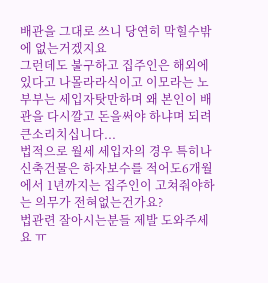배관을 그대로 쓰니 당연히 막힐수밖에 없는거겠지요
그런데도 불구하고 집주인은 해외에 있다고 나몰라라식이고 이모라는 노부부는 세입자탓만하며 왜 본인이 배관을 다시깔고 돈을써야 하냐며 되려 큰소리치십니다...
법적으로 월세 세입자의 경우 특히나 신축건물은 하자보수를 적어도6개월에서 1년까지는 집주인이 고쳐줘야하는 의무가 전혀없는건가요?
법관련 잘아시는분들 제발 도와주세요 ㅠ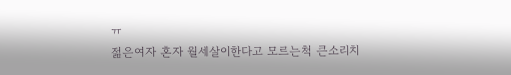ㅠ
젊은여자 혼자 월세살이한다고 모르는척 큰소리치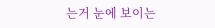는거 눈에 보이는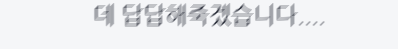데 답답해죽겠습니다....